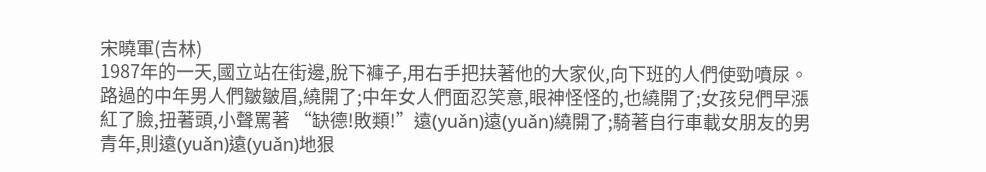宋曉軍(吉林)
1987年的一天,國立站在街邊,脫下褲子,用右手把扶著他的大家伙,向下班的人們使勁噴尿。路過的中年男人們皺皺眉,繞開了;中年女人們面忍笑意,眼神怪怪的,也繞開了;女孩兒們早漲紅了臉,扭著頭,小聲罵著 “缺德!敗類!”遠(yuǎn)遠(yuǎn)繞開了;騎著自行車載女朋友的男青年,則遠(yuǎn)遠(yuǎn)地狠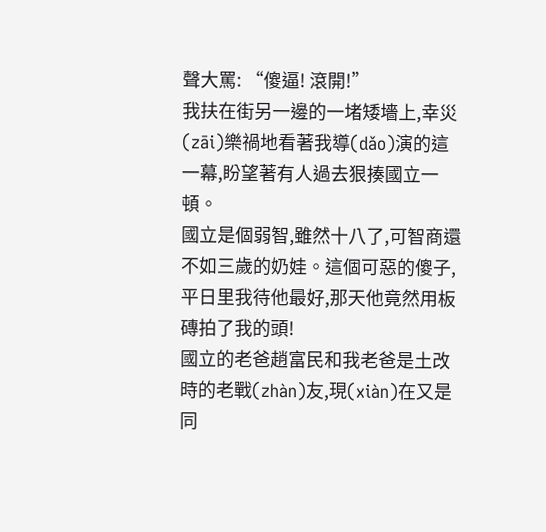聲大罵: “傻逼! 滾開!”
我扶在街另一邊的一堵矮墻上,幸災(zāi)樂禍地看著我導(dǎo)演的這一幕,盼望著有人過去狠揍國立一頓。
國立是個弱智,雖然十八了,可智商還不如三歲的奶娃。這個可惡的傻子,平日里我待他最好,那天他竟然用板磚拍了我的頭!
國立的老爸趙富民和我老爸是土改時的老戰(zhàn)友,現(xiàn)在又是同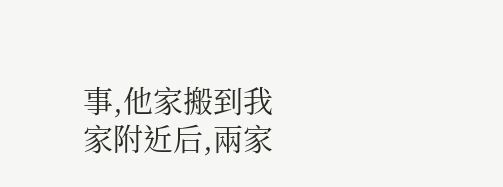事,他家搬到我家附近后,兩家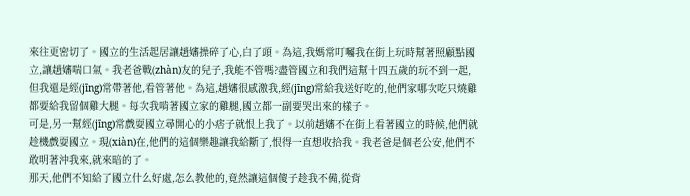來往更密切了。國立的生活起居讓趙嬸操碎了心,白了頭。為這,我媽常叮囑我在街上玩時幫著照顧點國立,讓趙嬸喘口氣。我老爸戰(zhàn)友的兒子,我能不管嗎?盡管國立和我們這幫十四五歲的玩不到一起,但我還是經(jīng)常帶著他,看管著他。為這,趙嬸很感激我,經(jīng)常給我送好吃的,他們家哪次吃只燒雞都要給我留個雞大腿。每次我啃著國立家的雞腿,國立都一副要哭出來的樣子。
可是,另一幫經(jīng)常戲耍國立尋開心的小痞子就恨上我了。以前趙嬸不在街上看著國立的時候,他們就趁機戲耍國立。現(xiàn)在,他們的這個樂趣讓我給斷了,恨得一直想收拾我。我老爸是個老公安,他們不敢明著沖我來,就來暗的了。
那天,他們不知給了國立什么好處,怎么教他的,竟然讓這個傻子趁我不備,從背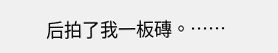后拍了我一板磚。……